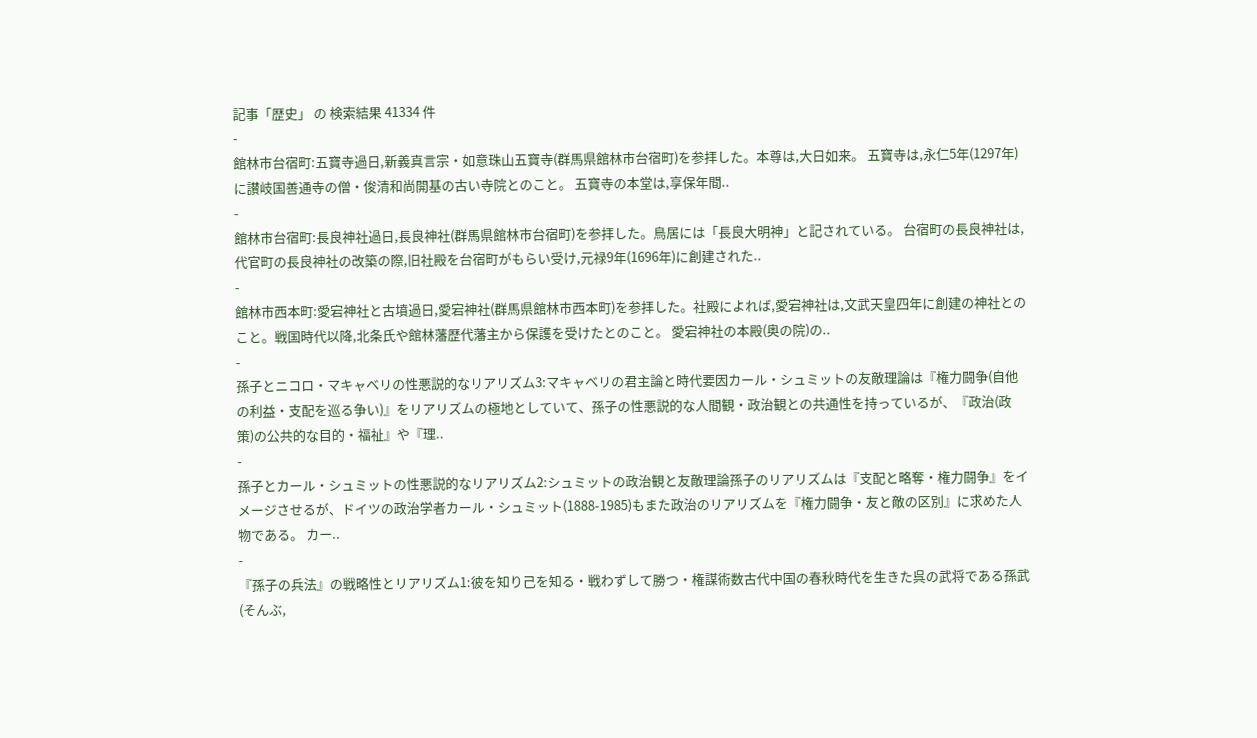記事「歴史」 の 検索結果 41334 件
-
館林市台宿町:五寶寺過日,新義真言宗・如意珠山五寶寺(群馬県館林市台宿町)を参拝した。本尊は,大日如来。 五寶寺は,永仁5年(1297年)に讃岐国善通寺の僧・俊清和尚開基の古い寺院とのこと。 五寶寺の本堂は,享保年間..
-
館林市台宿町:長良神社過日,長良神社(群馬県館林市台宿町)を参拝した。鳥居には「長良大明神」と記されている。 台宿町の長良神社は,代官町の長良神社の改築の際,旧社殿を台宿町がもらい受け,元禄9年(1696年)に創建された..
-
館林市西本町:愛宕神社と古墳過日,愛宕神社(群馬県館林市西本町)を参拝した。社殿によれば,愛宕神社は,文武天皇四年に創建の神社とのこと。戦国時代以降,北条氏や館林藩歴代藩主から保護を受けたとのこと。 愛宕神社の本殿(奥の院)の..
-
孫子とニコロ・マキャベリの性悪説的なリアリズム3:マキャベリの君主論と時代要因カール・シュミットの友敵理論は『権力闘争(自他の利益・支配を巡る争い)』をリアリズムの極地としていて、孫子の性悪説的な人間観・政治観との共通性を持っているが、『政治(政策)の公共的な目的・福祉』や『理..
-
孫子とカール・シュミットの性悪説的なリアリズム2:シュミットの政治観と友敵理論孫子のリアリズムは『支配と略奪・権力闘争』をイメージさせるが、ドイツの政治学者カール・シュミット(1888-1985)もまた政治のリアリズムを『権力闘争・友と敵の区別』に求めた人物である。 カー..
-
『孫子の兵法』の戦略性とリアリズム1:彼を知り己を知る・戦わずして勝つ・権謀術数古代中国の春秋時代を生きた呉の武将である孫武(そんぶ,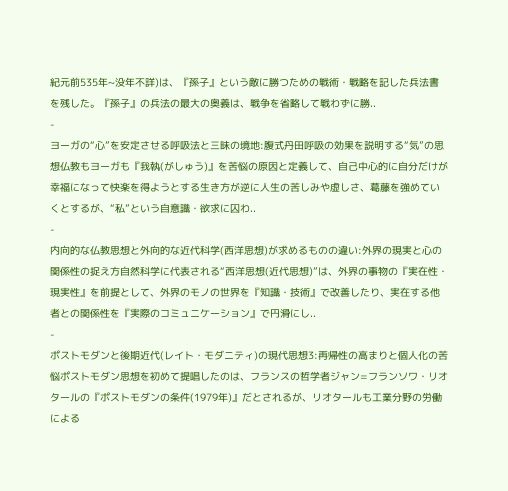紀元前535年~没年不詳)は、『孫子』という敵に勝つための戦術・戦略を記した兵法書を残した。『孫子』の兵法の最大の奥義は、戦争を省略して戦わずに勝..
-
ヨーガの“心”を安定させる呼吸法と三昧の境地:腹式丹田呼吸の効果を説明する“気”の思想仏教もヨーガも『我執(がしゅう)』を苦悩の原因と定義して、自己中心的に自分だけが幸福になって快楽を得ようとする生き方が逆に人生の苦しみや虚しさ、葛藤を強めていくとするが、“私”という自意識・欲求に囚わ..
-
内向的な仏教思想と外向的な近代科学(西洋思想)が求めるものの違い:外界の現実と心の関係性の捉え方自然科学に代表される“西洋思想(近代思想)”は、外界の事物の『実在性・現実性』を前提として、外界のモノの世界を『知識・技術』で改善したり、実在する他者との関係性を『実際のコミュニケーション』で円滑にし..
-
ポストモダンと後期近代(レイト・モダニティ)の現代思想3:再帰性の高まりと個人化の苦悩ポストモダン思想を初めて提唱したのは、フランスの哲学者ジャン=フランソワ・リオタールの『ポストモダンの条件(1979年)』だとされるが、リオタールも工業分野の労働による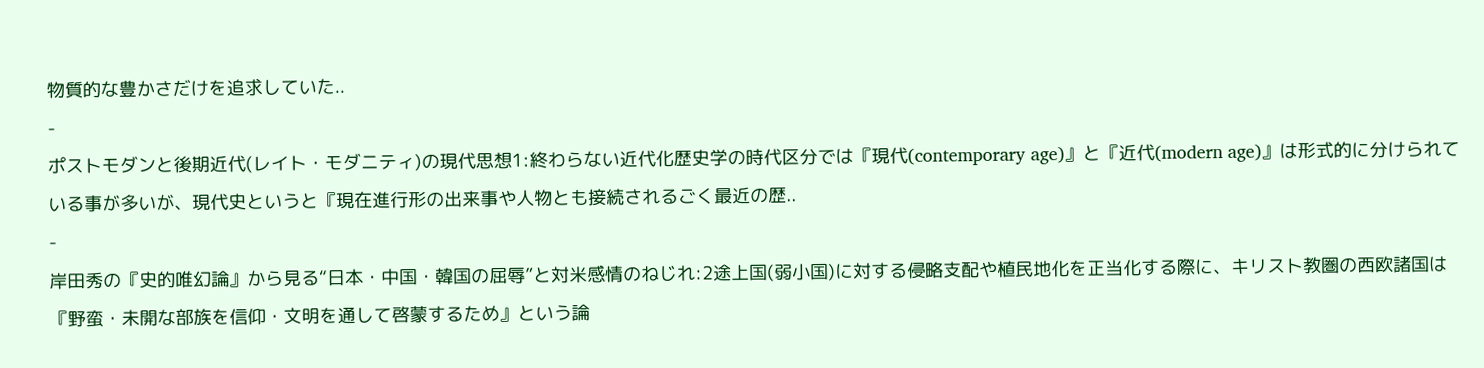物質的な豊かさだけを追求していた..
-
ポストモダンと後期近代(レイト・モダニティ)の現代思想1:終わらない近代化歴史学の時代区分では『現代(contemporary age)』と『近代(modern age)』は形式的に分けられている事が多いが、現代史というと『現在進行形の出来事や人物とも接続されるごく最近の歴..
-
岸田秀の『史的唯幻論』から見る“日本・中国・韓国の屈辱”と対米感情のねじれ:2途上国(弱小国)に対する侵略支配や植民地化を正当化する際に、キリスト教圏の西欧諸国は『野蛮・未開な部族を信仰・文明を通して啓蒙するため』という論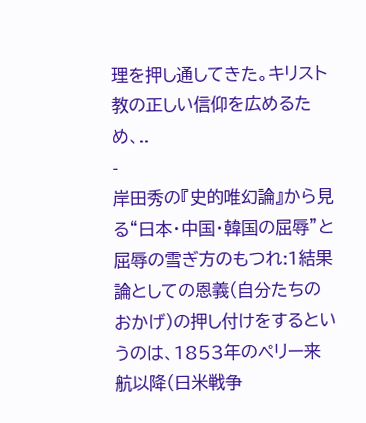理を押し通してきた。キリスト教の正しい信仰を広めるため、..
-
岸田秀の『史的唯幻論』から見る“日本・中国・韓国の屈辱”と屈辱の雪ぎ方のもつれ:1結果論としての恩義(自分たちのおかげ)の押し付けをするというのは、1853年のペリー来航以降(日米戦争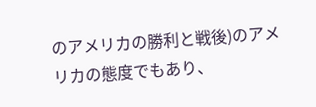のアメリカの勝利と戦後)のアメリカの態度でもあり、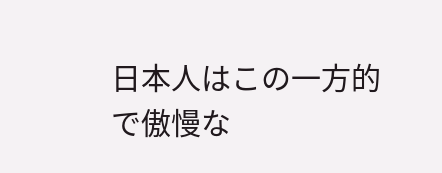日本人はこの一方的で傲慢な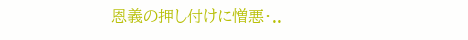恩義の押し付けに憎悪・..